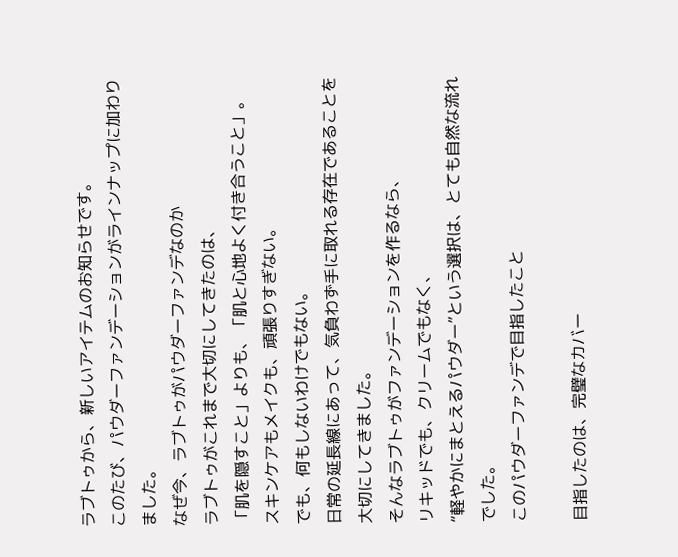ラブトゥから、新しいアイテムのお知らせです。
このたび、パウダーファンデーションがラインナップに加わりました。
なぜ今、ラブトゥがパウダーファンデなのか
ラブトゥがこれまで大切にしてきたのは、
「肌を隠すこと」よりも、「肌と心地よく付き合うこと」。
スキンケアもメイクも、頑張りすぎない。
でも、何もしないわけでもない。
日常の延長線にあって、気負わず手に取れる存在であることを大切にしてきました。
そんなラブトゥがファンデーションを作るなら、
リキッドでも、クリームでもなく、
“軽やかにまとえるパウダー”という選択は、とても自然な流れでした。
このパウダーファンデで目指したこと

目指したのは、完璧なカバー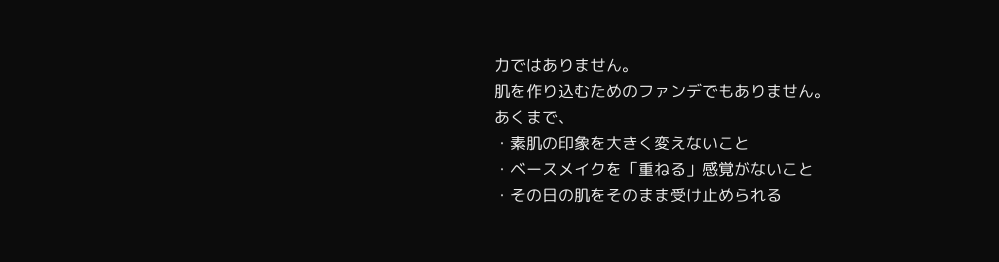力ではありません。
肌を作り込むためのファンデでもありません。
あくまで、
・素肌の印象を大きく変えないこと
・ベースメイクを「重ねる」感覚がないこと
・その日の肌をそのまま受け止められる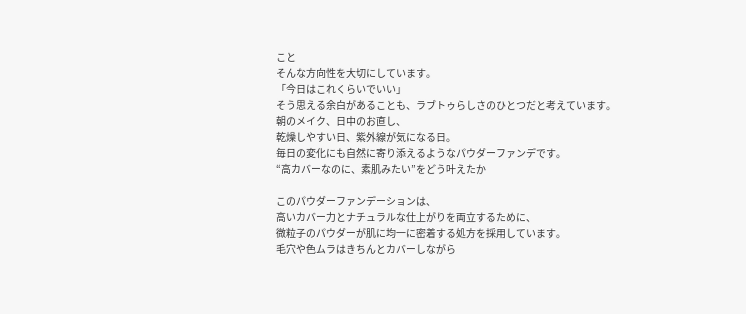こと
そんな方向性を大切にしています。
「今日はこれくらいでいい」
そう思える余白があることも、ラブトゥらしさのひとつだと考えています。
朝のメイク、日中のお直し、
乾燥しやすい日、紫外線が気になる日。
毎日の変化にも自然に寄り添えるようなパウダーファンデです。
“高カバーなのに、素肌みたい”をどう叶えたか

このパウダーファンデーションは、
高いカバー力とナチュラルな仕上がりを両立するために、
微粒子のパウダーが肌に均一に密着する処方を採用しています。
毛穴や色ムラはきちんとカバーしながら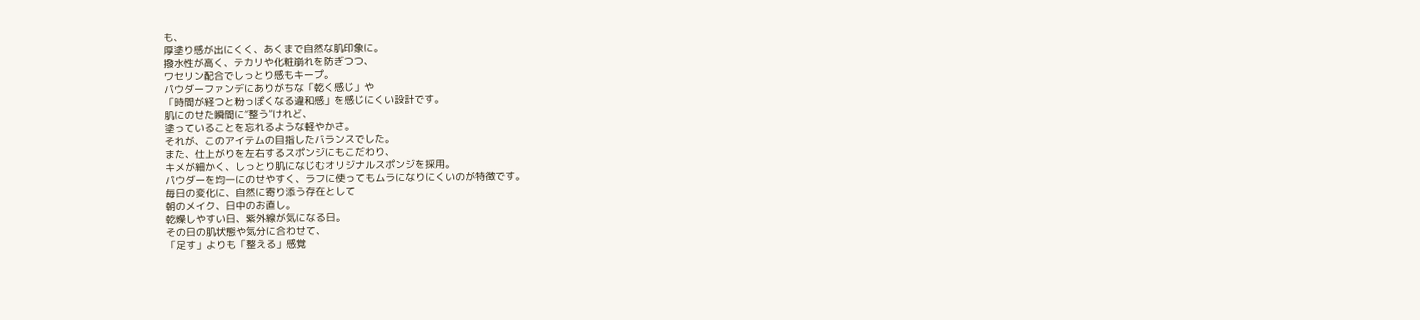も、
厚塗り感が出にくく、あくまで自然な肌印象に。
撥水性が高く、テカリや化粧崩れを防ぎつつ、
ワセリン配合でしっとり感もキープ。
パウダーファンデにありがちな「乾く感じ」や
「時間が経つと粉っぽくなる違和感」を感じにくい設計です。
肌にのせた瞬間に“整う”けれど、
塗っていることを忘れるような軽やかさ。
それが、このアイテムの目指したバランスでした。
また、仕上がりを左右するスポンジにもこだわり、
キメが細かく、しっとり肌になじむオリジナルスポンジを採用。
パウダーを均一にのせやすく、ラフに使ってもムラになりにくいのが特徴です。
毎日の変化に、自然に寄り添う存在として
朝のメイク、日中のお直し。
乾燥しやすい日、紫外線が気になる日。
その日の肌状態や気分に合わせて、
「足す」よりも「整える」感覚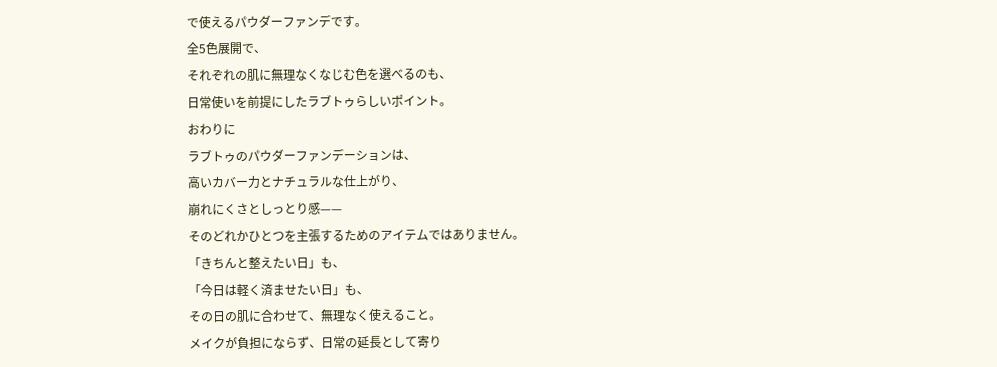で使えるパウダーファンデです。
全5色展開で、
それぞれの肌に無理なくなじむ色を選べるのも、
日常使いを前提にしたラブトゥらしいポイント。
おわりに
ラブトゥのパウダーファンデーションは、
高いカバー力とナチュラルな仕上がり、
崩れにくさとしっとり感——
そのどれかひとつを主張するためのアイテムではありません。
「きちんと整えたい日」も、
「今日は軽く済ませたい日」も、
その日の肌に合わせて、無理なく使えること。
メイクが負担にならず、日常の延長として寄り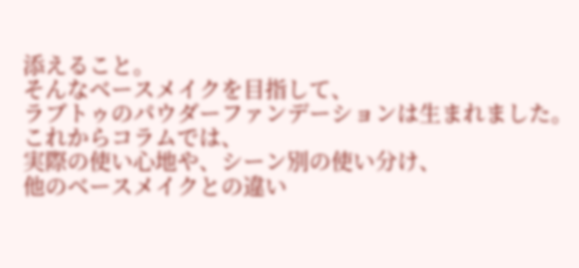添えること。
そんなベースメイクを目指して、
ラブトゥのパウダーファンデーションは生まれました。
これからコラムでは、
実際の使い心地や、シーン別の使い分け、
他のベースメイクとの違い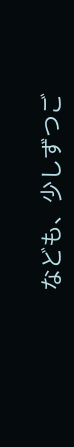なども、少しずつご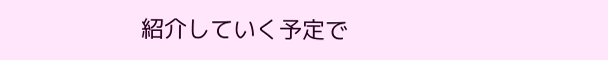紹介していく予定で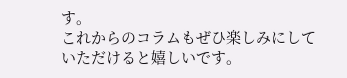す。
これからのコラムもぜひ楽しみにしていただけると嬉しいです。